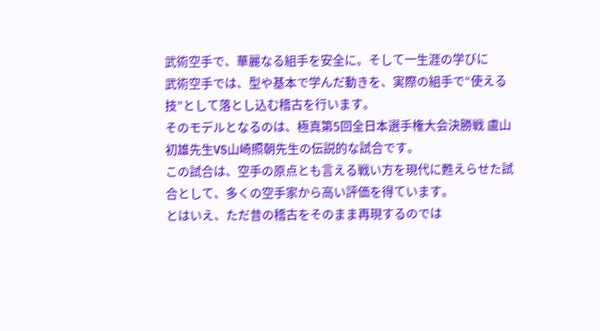武術空手で、華麗なる組手を安全に。そして一生涯の学びに
武術空手では、型や基本で学んだ動きを、実際の組手で“使える技”として落とし込む稽古を行います。
そのモデルとなるのは、極真第5回全日本選手権大会決勝戦 盧山初雄先生VS山崎照朝先生の伝説的な試合です。
この試合は、空手の原点とも言える戦い方を現代に甦えらせた試合として、多くの空手家から高い評価を得ています。
とはいえ、ただ昔の稽古をそのまま再現するのでは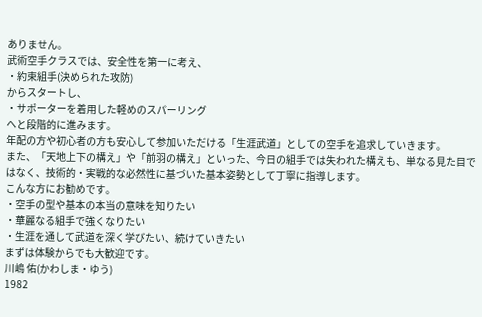ありません。
武術空手クラスでは、安全性を第一に考え、
・約束組手(決められた攻防)
からスタートし、
・サポーターを着用した軽めのスパーリング
へと段階的に進みます。
年配の方や初心者の方も安心して参加いただける「生涯武道」としての空手を追求していきます。
また、「天地上下の構え」や「前羽の構え」といった、今日の組手では失われた構えも、単なる見た目ではなく、技術的・実戦的な必然性に基づいた基本姿勢として丁寧に指導します。
こんな方にお勧めです。
・空手の型や基本の本当の意味を知りたい
・華麗なる組手で強くなりたい
・生涯を通して武道を深く学びたい、続けていきたい
まずは体験からでも大歓迎です。
川嶋 佑(かわしま・ゆう)
1982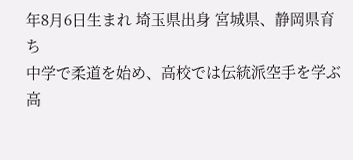年8月6日生まれ 埼玉県出身 宮城県、静岡県育ち
中学で柔道を始め、高校では伝統派空手を学ぶ
高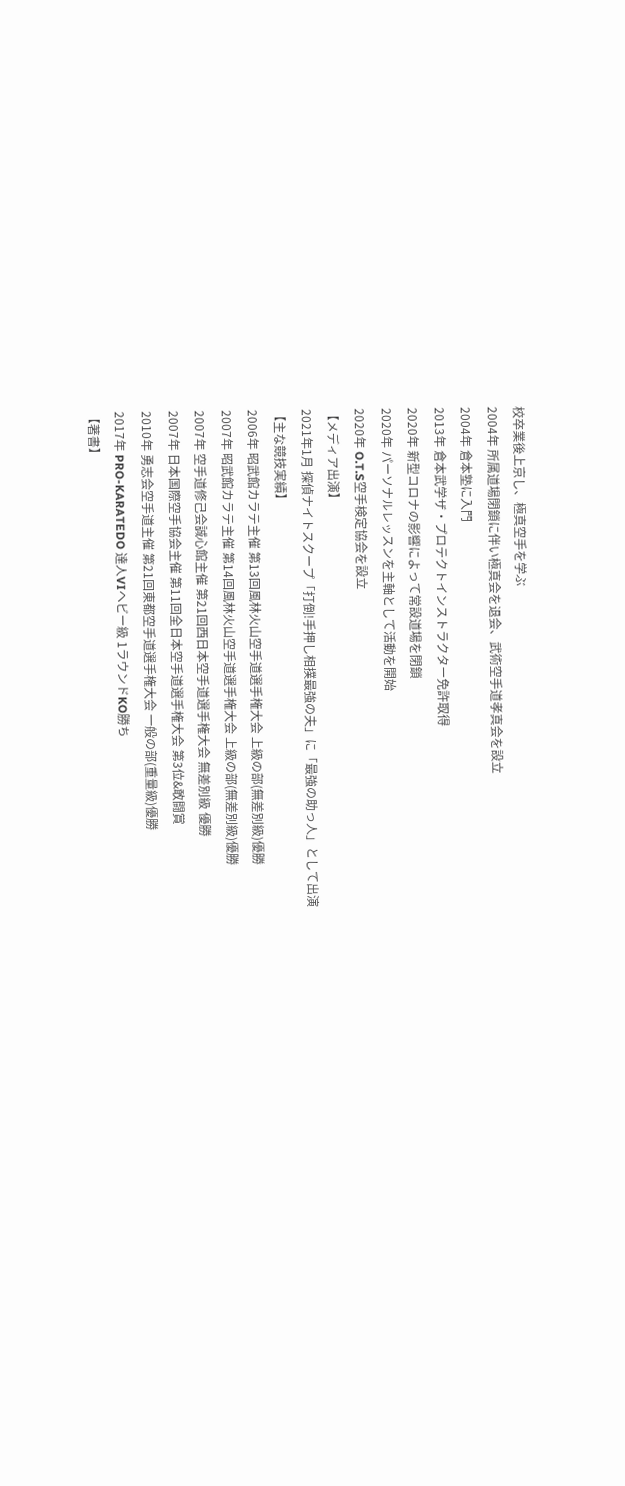校卒業後上京し、極真空手を学ぶ
2004年 所属道場閉鎖に伴い極真会を退会、武術空手道孝真会を設立
2004年 倉本塾に入門
2013年 倉本武学ザ・プロテクトインストラクター免許取得
2020年 新型コロナの影響によって常設道場を閉鎖
2020年 パーソナルレッスンを主軸として活動を開始
2020年 O.T.S空手検定協会を設立
【メディア出演】
2021年1月 探偵ナイトスクープ「打倒!手押し相撲最強の夫」に「最強の助っ人」として出演
【主な競技実績】
2006年 昭武館カラテ主催 第13回風林火山空手道選手権大会 上級の部(無差別級)優勝
2007年 昭武館カラテ主催 第14回風林火山空手道選手権大会 上級の部(無差別級)優勝
2007年 空手道修己会誠心館主催 第21回西日本空手道選手権大会 無差別級 優勝
2007年 日本国際空手協会主催 第11回全日本空手道選手権大会 第3位&敢闘賞
2010年 勇志会空手道主催 第21回東都空手道選手権大会 一般の部(重量級)優勝
2017年 PRO-KARATEDO 達人VIヘビー級 1ラウンドKO勝ち
【著書】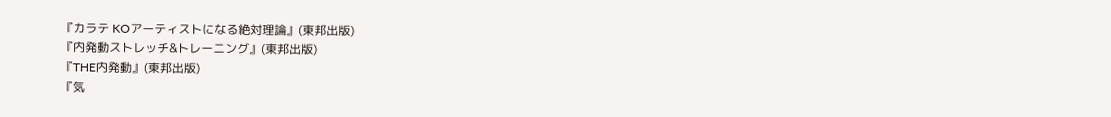『カラテ KOアーティストになる絶対理論』(東邦出版)
『内発動ストレッチ&トレーニング』(東邦出版)
『THE内発動』(東邦出版)
『気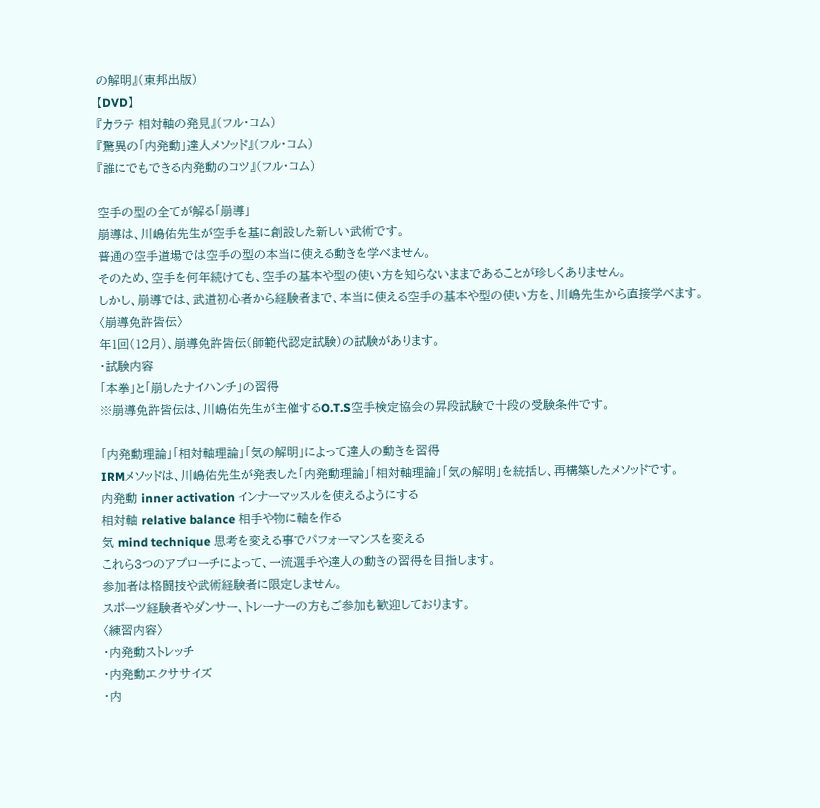の解明』(東邦出版)
【DVD】
『カラテ 相対軸の発見』(フル・コム)
『驚異の「内発動」達人メソッド』(フル・コム)
『誰にでもできる内発動のコツ』(フル・コム)

空手の型の全てが解る「崩導」
崩導は、川嶋佑先生が空手を基に創設した新しい武術です。
普通の空手道場では空手の型の本当に使える動きを学べません。
そのため、空手を何年続けても、空手の基本や型の使い方を知らないままであることが珍しくありません。
しかし、崩導では、武道初心者から経験者まで、本当に使える空手の基本や型の使い方を、川嶋先生から直接学べます。
〈崩導免許皆伝〉
年1回(12月)、崩導免許皆伝(師範代認定試験)の試験があります。
・試験内容
「本拳」と「崩したナイハンチ」の習得
※崩導免許皆伝は、川嶋佑先生が主催するO.T.S空手検定協会の昇段試験で十段の受験条件です。

「内発動理論」「相対軸理論」「気の解明」によって達人の動きを習得
IRMメソッドは、川嶋佑先生が発表した「内発動理論」「相対軸理論」「気の解明」を統括し、再構築したメソッドです。
内発動 inner activation インナーマッスルを使えるようにする
相対軸 relative balance 相手や物に軸を作る
気 mind technique 思考を変える事でパフォーマンスを変える
これら3つのアプローチによって、一流選手や達人の動きの習得を目指します。
参加者は格闘技や武術経験者に限定しません。
スポーツ経験者やダンサー、トレーナーの方もご参加も歓迎しております。
〈練習内容〉
・内発動ストレッチ
・内発動エクササイズ
・内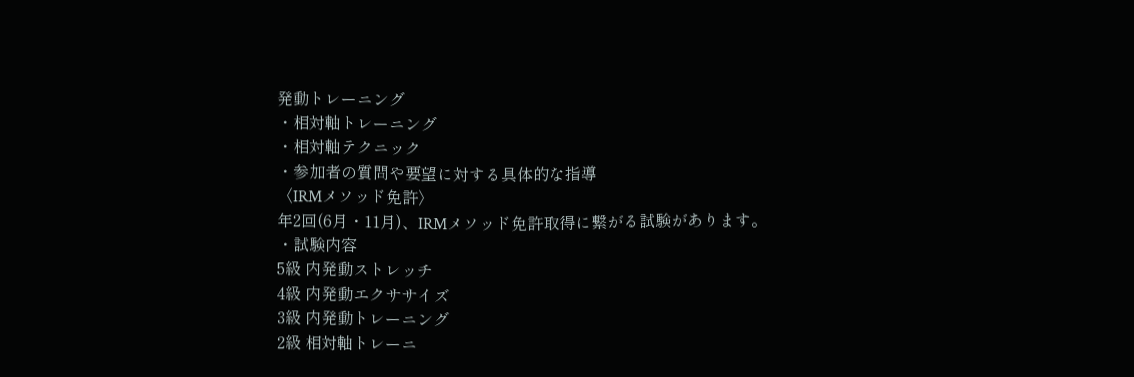発動トレーニング
・相対軸トレーニング
・相対軸テクニック
・参加者の質問や要望に対する具体的な指導
〈IRMメソッド免許〉
年2回(6月・11月)、IRMメソッド免許取得に繋がる試験があります。
・試験内容
5級 内発動ストレッチ
4級 内発動エクササイズ
3級 内発動トレーニング
2級 相対軸トレーニ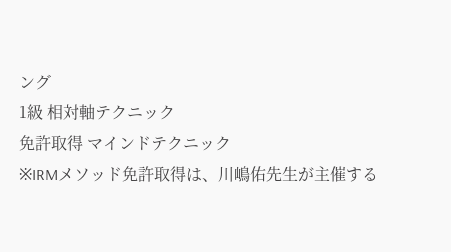ング
1級 相対軸テクニック
免許取得 マインドテクニック
※IRMメソッド免許取得は、川嶋佑先生が主催する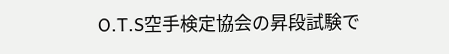O.T.S空手検定協会の昇段試験で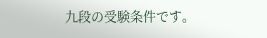九段の受験条件です。